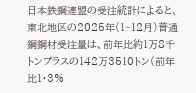日本鉄鋼連盟の受注統計によると、東北地区の2025年(1~12月)普通鋼鋼材受注量は、前年比約1万8千トンプラスの142万3510トン(前年比1・3%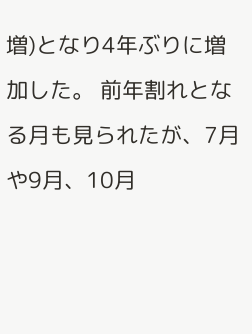増)となり4年ぶりに増加した。 前年割れとなる月も見られたが、7月や9月、10月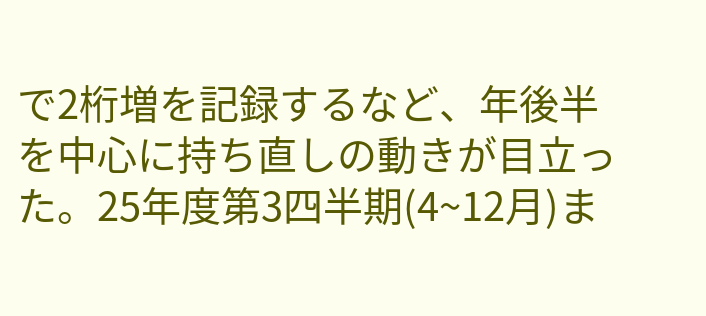で2桁増を記録するなど、年後半を中心に持ち直しの動きが目立った。25年度第3四半期(4~12月)ま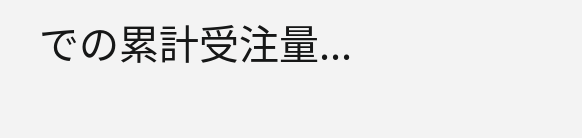での累計受注量...